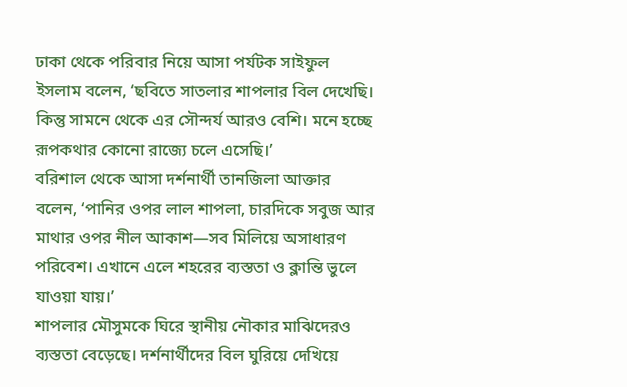ঢাকা থেকে পরিবার নিয়ে আসা পর্যটক সাইফুল ইসলাম বলেন, ‘ছবিতে সাতলার শাপলার বিল দেখেছি। কিন্তু সামনে থেকে এর সৌন্দর্য আরও বেশি। মনে হচ্ছে রূপকথার কোনো রাজ্যে চলে এসেছি।’
বরিশাল থেকে আসা দর্শনার্থী তানজিলা আক্তার বলেন, ‘পানির ওপর লাল শাপলা, চারদিকে সবুজ আর মাথার ওপর নীল আকাশ—সব মিলিয়ে অসাধারণ পরিবেশ। এখানে এলে শহরের ব্যস্ততা ও ক্লান্তি ভুলে যাওয়া যায়।’
শাপলার মৌসুমকে ঘিরে স্থানীয় নৌকার মাঝিদেরও ব্যস্ততা বেড়েছে। দর্শনার্থীদের বিল ঘুরিয়ে দেখিয়ে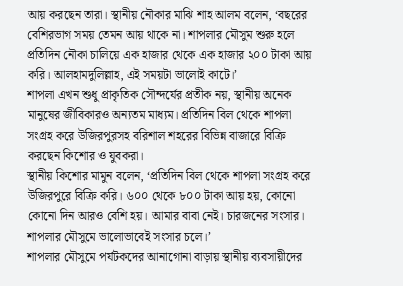আয় করছেন তারা। স্থানীয় নৌকার মাঝি শাহ আলম বলেন, ‘বছরের বেশিরভাগ সময় তেমন আয় থাকে না। শাপলার মৌসুম শুরু হলে প্রতিদিন নৌকা চালিয়ে এক হাজার থেকে এক হাজার ২০০ টাকা আয় করি। আলহামদুলিল্লাহ, এই সময়টা ভালোই কাটে।’
শাপলা এখন শুধু প্রাকৃতিক সৌন্দর্যের প্রতীক নয়, স্থানীয় অনেক মানুষের জীবিকারও অন্যতম মাধ্যম। প্রতিদিন বিল থেকে শাপলা সংগ্রহ করে উজিরপুরসহ বরিশাল শহরের বিভিন্ন বাজারে বিক্রি করছেন কিশোর ও যুবকরা।
স্থানীয় কিশোর মামুন বলেন, ‘প্রতিদিন বিল থেকে শাপলা সংগ্রহ করে উজিরপুরে বিক্রি করি। ৬০০ থেকে ৮০০ টাকা আয় হয়, কোনো কোনো দিন আরও বেশি হয়। আমার বাবা নেই। চারজনের সংসার। শাপলার মৌসুমে ভালোভাবেই সংসার চলে।’
শাপলার মৌসুমে পর্যটকদের আনাগোনা বাড়ায় স্থানীয় ব্যবসায়ীদের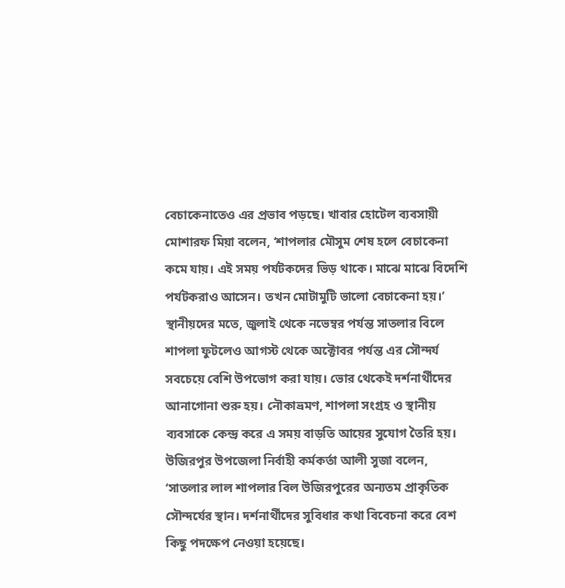বেচাকেনাতেও এর প্রভাব পড়ছে। খাবার হোটেল ব্যবসায়ী মোশারফ মিয়া বলেন, ‘শাপলার মৌসুম শেষ হলে বেচাকেনা কমে যায়। এই সময় পর্যটকদের ভিড় থাকে। মাঝে মাঝে বিদেশি পর্যটকরাও আসেন। তখন মোটামুটি ভালো বেচাকেনা হয়।’
স্থানীয়দের মতে, জুলাই থেকে নভেম্বর পর্যন্ত সাতলার বিলে শাপলা ফুটলেও আগস্ট থেকে অক্টোবর পর্যন্ত এর সৌন্দর্য সবচেয়ে বেশি উপভোগ করা যায়। ভোর থেকেই দর্শনার্থীদের আনাগোনা শুরু হয়। নৌকাভ্রমণ, শাপলা সংগ্রহ ও স্থানীয় ব্যবসাকে কেন্দ্র করে এ সময় বাড়তি আয়ের সুযোগ তৈরি হয়।
উজিরপুর উপজেলা নির্বাহী কর্মকর্তা আলী সুজা বলেন, ‘সাতলার লাল শাপলার বিল উজিরপুরের অন্যতম প্রাকৃতিক সৌন্দর্যের স্থান। দর্শনার্থীদের সুবিধার কথা বিবেচনা করে বেশ কিছু পদক্ষেপ নেওয়া হয়েছে।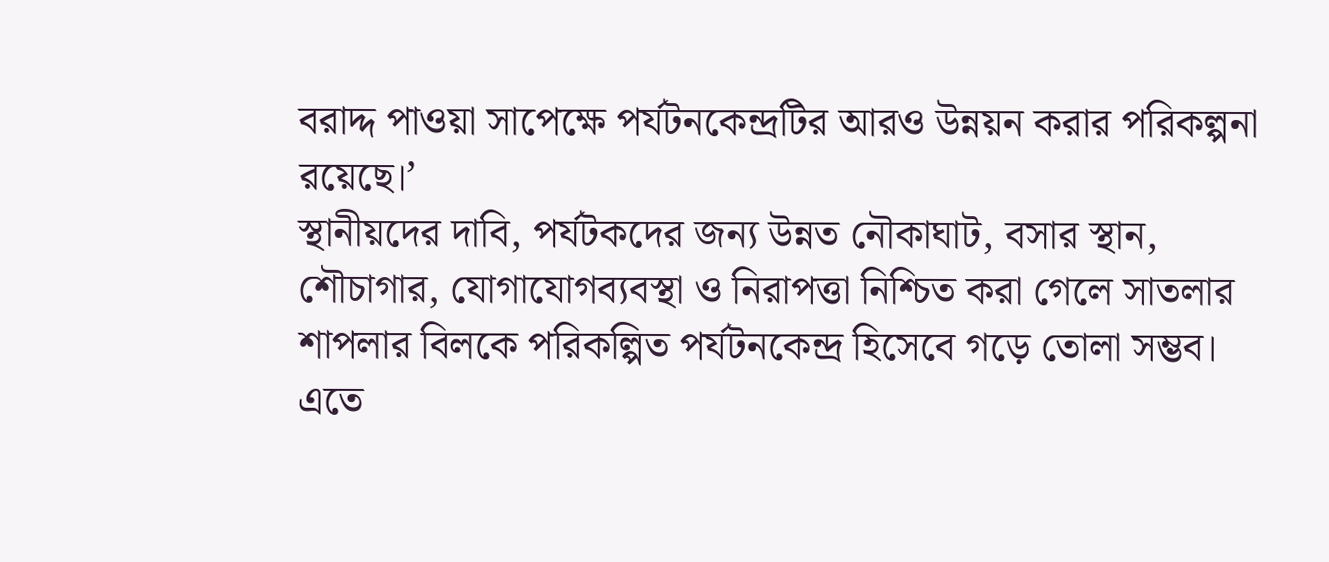বরাদ্দ পাওয়া সাপেক্ষে পর্যটনকেন্দ্রটির আরও উন্নয়ন করার পরিকল্পনা রয়েছে।’
স্থানীয়দের দাবি, পর্যটকদের জন্য উন্নত নৌকাঘাট, বসার স্থান, শৌচাগার, যোগাযোগব্যবস্থা ও নিরাপত্তা নিশ্চিত করা গেলে সাতলার শাপলার বিলকে পরিকল্পিত পর্যটনকেন্দ্র হিসেবে গড়ে তোলা সম্ভব। এতে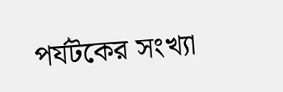পর্যটকের সংখ্যা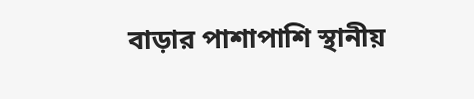বাড়ার পাশাপাশি স্থানীয়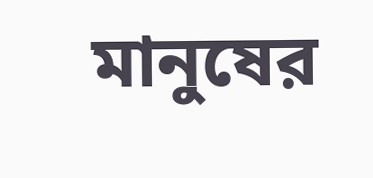মানুষের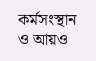কর্মসংস্থান ও আয়ও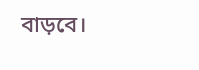বাড়বে।